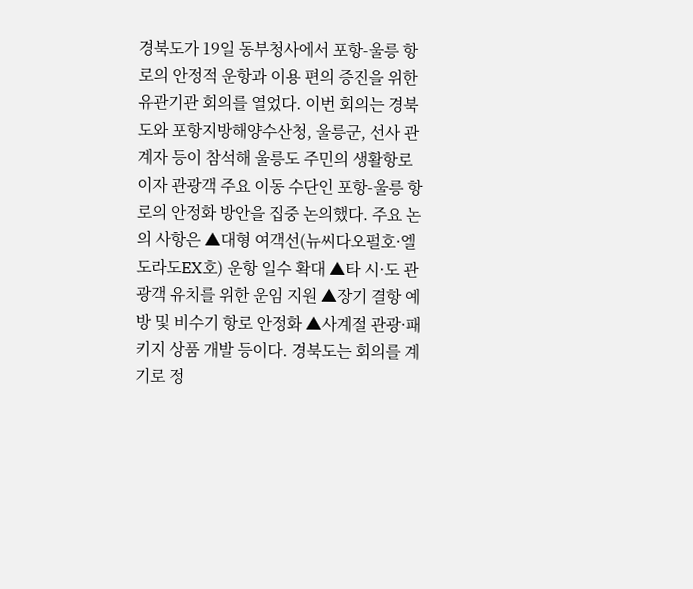경북도가 19일 동부청사에서 포항-울릉 항로의 안정적 운항과 이용 편의 증진을 위한 유관기관 회의를 열었다. 이번 회의는 경북도와 포항지방해양수산청, 울릉군, 선사 관계자 등이 참석해 울릉도 주민의 생활항로이자 관광객 주요 이동 수단인 포항-울릉 항로의 안정화 방안을 집중 논의했다. 주요 논의 사항은 ▲대형 여객선(뉴씨다오펄호·엘도라도EX호) 운항 일수 확대 ▲타 시·도 관광객 유치를 위한 운임 지원 ▲장기 결항 예방 및 비수기 항로 안정화 ▲사계절 관광·패키지 상품 개발 등이다. 경북도는 회의를 계기로 정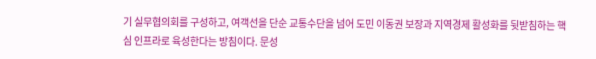기 실무협의회를 구성하고, 여객선을 단순 교통수단을 넘어 도민 이동권 보장과 지역경제 활성화를 뒷받침하는 핵심 인프라로 육성한다는 방침이다. 문성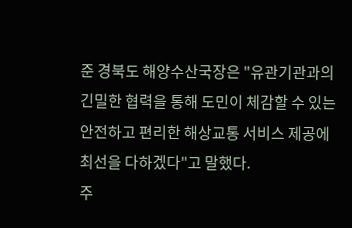준 경북도 해양수산국장은 "유관기관과의 긴밀한 협력을 통해 도민이 체감할 수 있는 안전하고 편리한 해상교통 서비스 제공에 최선을 다하겠다"고 말했다.
주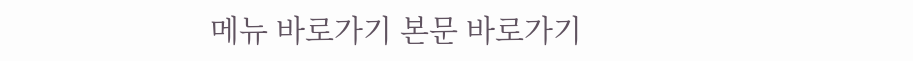메뉴 바로가기 본문 바로가기